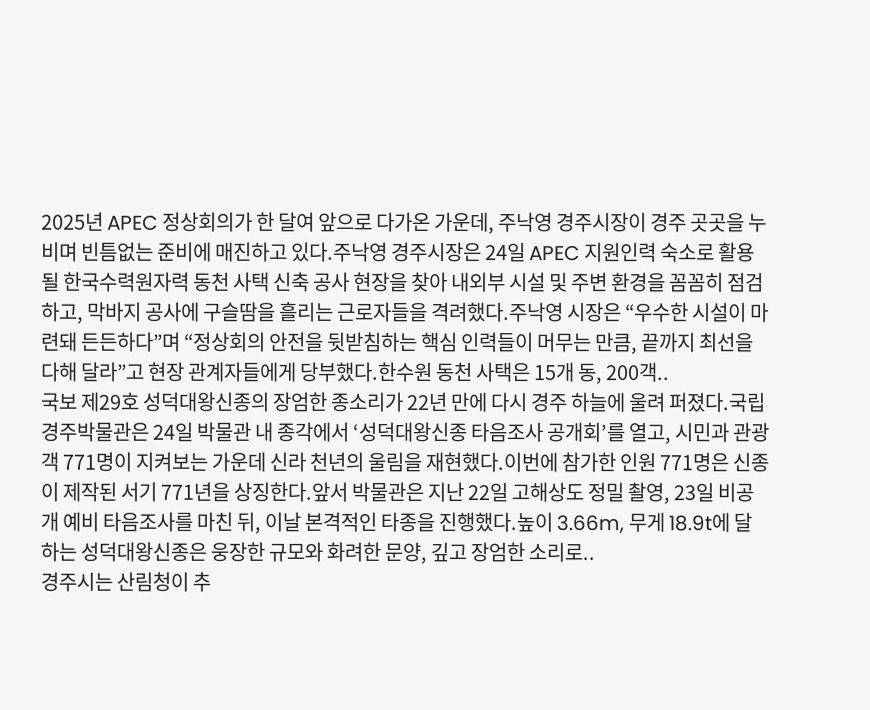2025년 APEC 정상회의가 한 달여 앞으로 다가온 가운데, 주낙영 경주시장이 경주 곳곳을 누비며 빈틈없는 준비에 매진하고 있다.주낙영 경주시장은 24일 APEC 지원인력 숙소로 활용될 한국수력원자력 동천 사택 신축 공사 현장을 찾아 내외부 시설 및 주변 환경을 꼼꼼히 점검하고, 막바지 공사에 구슬땀을 흘리는 근로자들을 격려했다.주낙영 시장은 “우수한 시설이 마련돼 든든하다”며 “정상회의 안전을 뒷받침하는 핵심 인력들이 머무는 만큼, 끝까지 최선을 다해 달라”고 현장 관계자들에게 당부했다.한수원 동천 사택은 15개 동, 200객..
국보 제29호 성덕대왕신종의 장엄한 종소리가 22년 만에 다시 경주 하늘에 울려 퍼졌다.국립경주박물관은 24일 박물관 내 종각에서 ‘성덕대왕신종 타음조사 공개회’를 열고, 시민과 관광객 771명이 지켜보는 가운데 신라 천년의 울림을 재현했다.이번에 참가한 인원 771명은 신종이 제작된 서기 771년을 상징한다.앞서 박물관은 지난 22일 고해상도 정밀 촬영, 23일 비공개 예비 타음조사를 마친 뒤, 이날 본격적인 타종을 진행했다.높이 3.66m, 무게 18.9t에 달하는 성덕대왕신종은 웅장한 규모와 화려한 문양, 깊고 장엄한 소리로..
경주시는 산림청이 추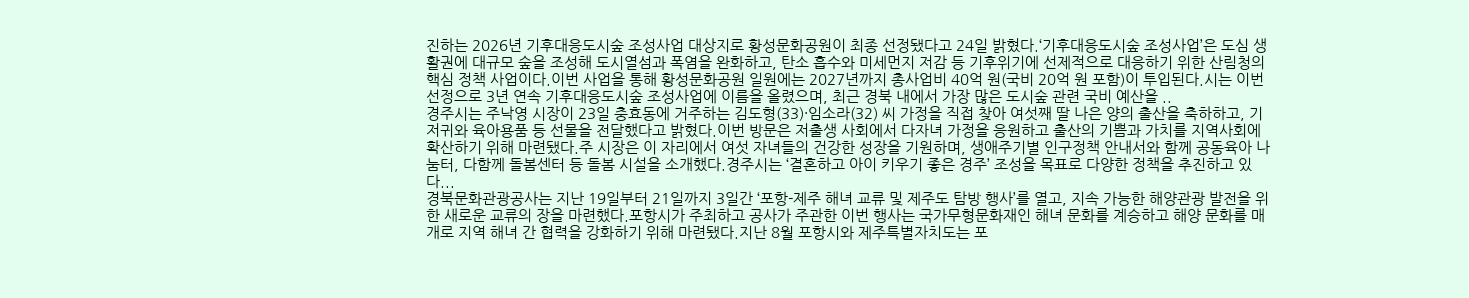진하는 2026년 기후대응도시숲 조성사업 대상지로 황성문화공원이 최종 선정됐다고 24일 밝혔다.‘기후대응도시숲 조성사업’은 도심 생활권에 대규모 숲을 조성해 도시열섬과 폭염을 완화하고, 탄소 흡수와 미세먼지 저감 등 기후위기에 선제적으로 대응하기 위한 산림청의 핵심 정책 사업이다.이번 사업을 통해 황성문화공원 일원에는 2027년까지 총사업비 40억 원(국비 20억 원 포함)이 투입된다.시는 이번 선정으로 3년 연속 기후대응도시숲 조성사업에 이름을 올렸으며, 최근 경북 내에서 가장 많은 도시숲 관련 국비 예산을 ..
경주시는 주낙영 시장이 23일 충효동에 거주하는 김도형(33)·임소라(32) 씨 가정을 직접 찾아 여섯째 딸 나은 양의 출산을 축하하고, 기저귀와 육아용품 등 선물을 전달했다고 밝혔다.이번 방문은 저출생 사회에서 다자녀 가정을 응원하고 출산의 기쁨과 가치를 지역사회에 확산하기 위해 마련됐다.주 시장은 이 자리에서 여섯 자녀들의 건강한 성장을 기원하며, 생애주기별 인구정책 안내서와 함께 공동육아 나눔터, 다함께 돌봄센터 등 돌봄 시설을 소개했다.경주시는 ‘결혼하고 아이 키우기 좋은 경주’ 조성을 목표로 다양한 정책을 추진하고 있다...
경북문화관광공사는 지난 19일부터 21일까지 3일간 ‘포항-제주 해녀 교류 및 제주도 탐방 행사’를 열고, 지속 가능한 해양관광 발전을 위한 새로운 교류의 장을 마련했다.포항시가 주최하고 공사가 주관한 이번 행사는 국가무형문화재인 해녀 문화를 계승하고 해양 문화를 매개로 지역 해녀 간 협력을 강화하기 위해 마련됐다.지난 8월 포항시와 제주특별자치도는 포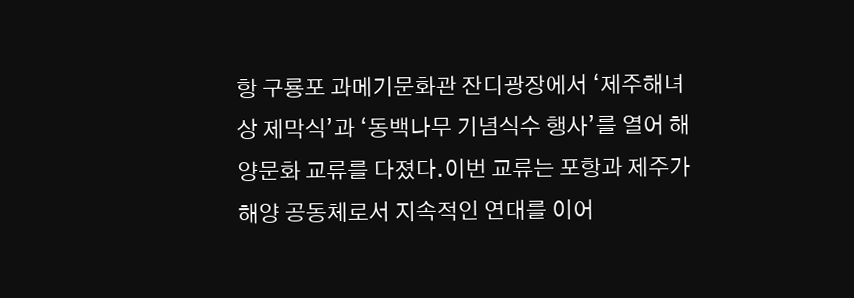항 구룡포 과메기문화관 잔디광장에서 ‘제주해녀상 제막식’과 ‘동백나무 기념식수 행사’를 열어 해양문화 교류를 다졌다.이번 교류는 포항과 제주가 해양 공동체로서 지속적인 연대를 이어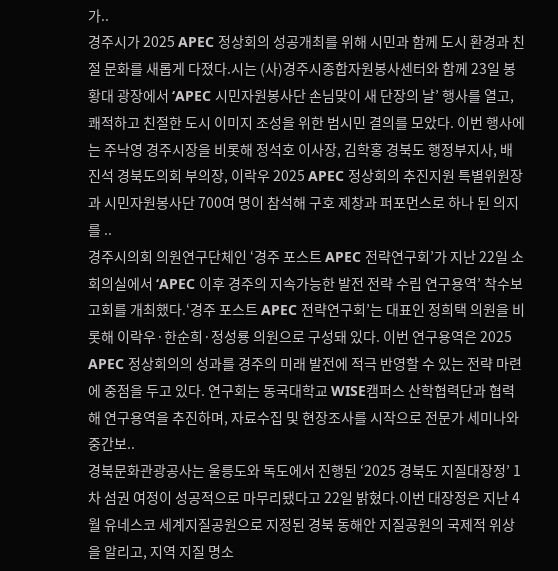가..
경주시가 2025 APEC 정상회의 성공개최를 위해 시민과 함께 도시 환경과 친절 문화를 새롭게 다졌다.시는 (사)경주시종합자원봉사센터와 함께 23일 봉황대 광장에서 ‘APEC 시민자원봉사단 손님맞이 새 단장의 날’ 행사를 열고, 쾌적하고 친절한 도시 이미지 조성을 위한 범시민 결의를 모았다. 이번 행사에는 주낙영 경주시장을 비롯해 정석호 이사장, 김학홍 경북도 행정부지사, 배진석 경북도의회 부의장, 이락우 2025 APEC 정상회의 추진지원 특별위원장과 시민자원봉사단 700여 명이 참석해 구호 제창과 퍼포먼스로 하나 된 의지를 ..
경주시의회 의원연구단체인 ‘경주 포스트 APEC 전략연구회’가 지난 22일 소회의실에서 ‘APEC 이후 경주의 지속가능한 발전 전략 수립 연구용역’ 착수보고회를 개최했다.‘경주 포스트 APEC 전략연구회’는 대표인 정희택 의원을 비롯해 이락우·한순희·정성룡 의원으로 구성돼 있다. 이번 연구용역은 2025 APEC 정상회의의 성과를 경주의 미래 발전에 적극 반영할 수 있는 전략 마련에 중점을 두고 있다. 연구회는 동국대학교 WISE캠퍼스 산학협력단과 협력해 연구용역을 추진하며, 자료수집 및 현장조사를 시작으로 전문가 세미나와 중간보..
경북문화관광공사는 울릉도와 독도에서 진행된 ‘2025 경북도 지질대장정’ 1차 섬권 여정이 성공적으로 마무리됐다고 22일 밝혔다.이번 대장정은 지난 4월 유네스코 세계지질공원으로 지정된 경북 동해안 지질공원의 국제적 위상을 알리고, 지역 지질 명소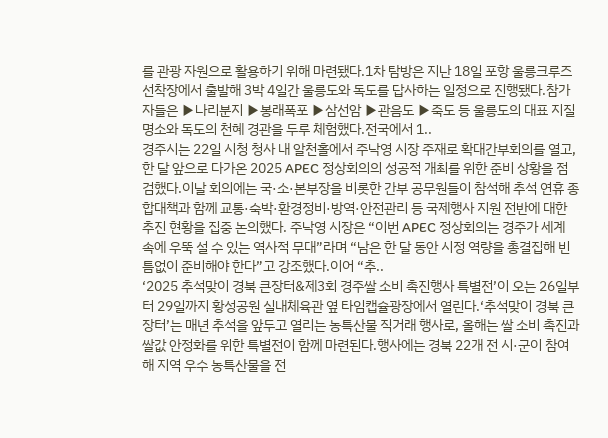를 관광 자원으로 활용하기 위해 마련됐다.1차 탐방은 지난 18일 포항 울릉크루즈 선착장에서 출발해 3박 4일간 울릉도와 독도를 답사하는 일정으로 진행됐다.참가자들은 ▶나리분지 ▶봉래폭포 ▶삼선암 ▶관음도 ▶죽도 등 울릉도의 대표 지질 명소와 독도의 천혜 경관을 두루 체험했다.전국에서 1..
경주시는 22일 시청 청사 내 알천홀에서 주낙영 시장 주재로 확대간부회의를 열고, 한 달 앞으로 다가온 2025 APEC 정상회의의 성공적 개최를 위한 준비 상황을 점검했다.이날 회의에는 국·소·본부장을 비롯한 간부 공무원들이 참석해 추석 연휴 종합대책과 함께 교통·숙박·환경정비·방역·안전관리 등 국제행사 지원 전반에 대한 추진 현황을 집중 논의했다. 주낙영 시장은 “이번 APEC 정상회의는 경주가 세계 속에 우뚝 설 수 있는 역사적 무대”라며 “남은 한 달 동안 시정 역량을 총결집해 빈틈없이 준비해야 한다”고 강조했다.이어 “추..
‘2025 추석맞이 경북 큰장터&제3회 경주쌀 소비 촉진행사 특별전’이 오는 26일부터 29일까지 황성공원 실내체육관 옆 타임캡슐광장에서 열린다.‘추석맞이 경북 큰장터’는 매년 추석을 앞두고 열리는 농특산물 직거래 행사로, 올해는 쌀 소비 촉진과 쌀값 안정화를 위한 특별전이 함께 마련된다.행사에는 경북 22개 전 시·군이 참여해 지역 우수 농특산물을 전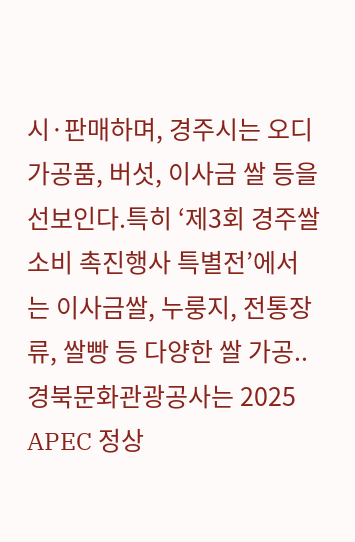시·판매하며, 경주시는 오디 가공품, 버섯, 이사금 쌀 등을 선보인다.특히 ‘제3회 경주쌀 소비 촉진행사 특별전’에서는 이사금쌀, 누룽지, 전통장류, 쌀빵 등 다양한 쌀 가공..
경북문화관광공사는 2025 APEC 정상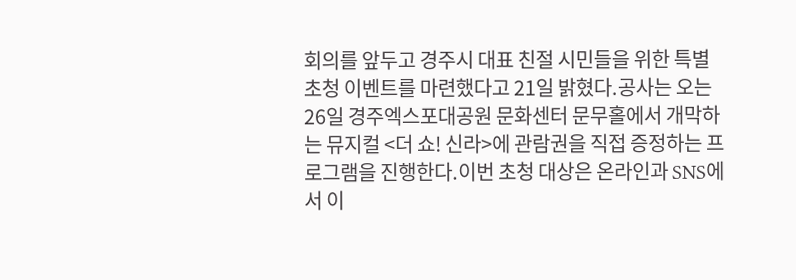회의를 앞두고 경주시 대표 친절 시민들을 위한 특별 초청 이벤트를 마련했다고 21일 밝혔다.공사는 오는 26일 경주엑스포대공원 문화센터 문무홀에서 개막하는 뮤지컬 <더 쇼! 신라>에 관람권을 직접 증정하는 프로그램을 진행한다.이번 초청 대상은 온라인과 SNS에서 이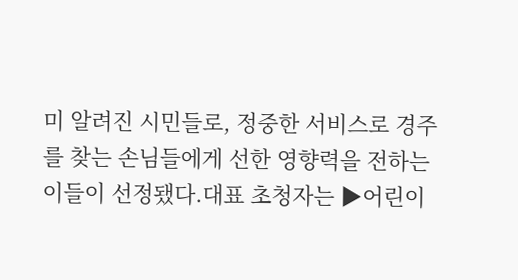미 알려진 시민들로, 정중한 서비스로 경주를 찾는 손님들에게 선한 영향력을 전하는 이들이 선정됐다.대표 초청자는 ▶어린이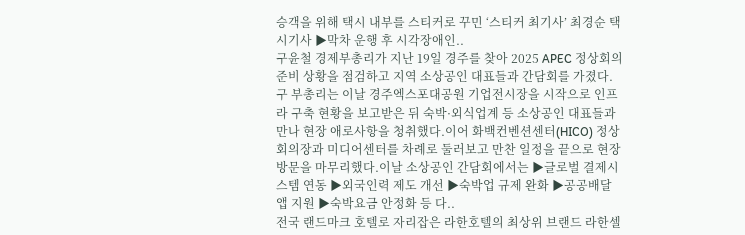승객을 위해 택시 내부를 스티커로 꾸민 ‘스티커 최기사’ 최경순 택시기사 ▶막차 운행 후 시각장애인..
구윤철 경제부총리가 지난 19일 경주를 찾아 2025 APEC 정상회의 준비 상황을 점검하고 지역 소상공인 대표들과 간담회를 가졌다.구 부총리는 이날 경주엑스포대공원 기업전시장을 시작으로 인프라 구축 현황을 보고받은 뒤 숙박·외식업계 등 소상공인 대표들과 만나 현장 애로사항을 청취했다.이어 화백컨벤션센터(HICO) 정상회의장과 미디어센터를 차례로 둘러보고 만찬 일정을 끝으로 현장 방문을 마무리했다.이날 소상공인 간담회에서는 ▶글로벌 결제시스템 연동 ▶외국인력 제도 개선 ▶숙박업 규제 완화 ▶공공배달앱 지원 ▶숙박요금 안정화 등 다..
전국 랜드마크 호텔로 자리잡은 라한호텔의 최상위 브랜드 라한셀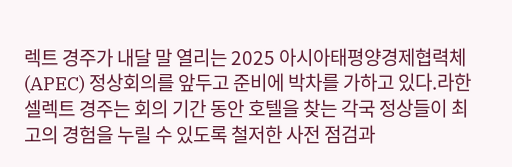렉트 경주가 내달 말 열리는 2025 아시아태평양경제협력체(APEC) 정상회의를 앞두고 준비에 박차를 가하고 있다.라한셀렉트 경주는 회의 기간 동안 호텔을 찾는 각국 정상들이 최고의 경험을 누릴 수 있도록 철저한 사전 점검과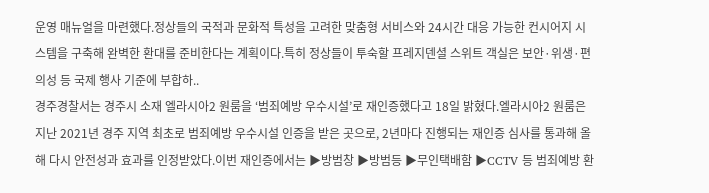운영 매뉴얼을 마련했다.정상들의 국적과 문화적 특성을 고려한 맞춤형 서비스와 24시간 대응 가능한 컨시어지 시스템을 구축해 완벽한 환대를 준비한다는 계획이다.특히 정상들이 투숙할 프레지덴셜 스위트 객실은 보안·위생·편의성 등 국제 행사 기준에 부합하..
경주경찰서는 경주시 소재 엘라시아2 원룸을 ‘범죄예방 우수시설’로 재인증했다고 18일 밝혔다.엘라시아2 원룸은 지난 2021년 경주 지역 최초로 범죄예방 우수시설 인증을 받은 곳으로, 2년마다 진행되는 재인증 심사를 통과해 올해 다시 안전성과 효과를 인정받았다.이번 재인증에서는 ▶방범창 ▶방범등 ▶무인택배함 ▶CCTV 등 범죄예방 환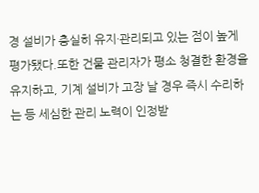경 설비가 충실히 유지·관리되고 있는 점이 높게 평가됐다.또한 건물 관리자가 평소 청결한 환경을 유지하고, 기계 설비가 고장 날 경우 즉시 수리하는 등 세심한 관리 노력이 인정받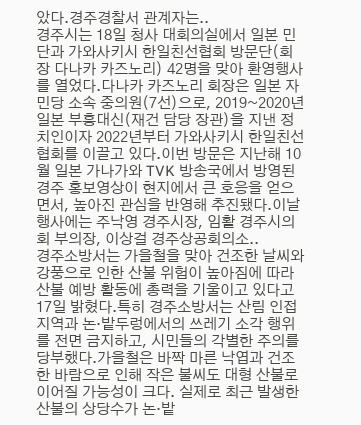았다.경주경찰서 관계자는..
경주시는 18일 청사 대회의실에서 일본 민단과 가와사키시 한일친선협회 방문단(회장 다나카 카즈노리) 42명을 맞아 환영행사를 열었다.다나카 카즈노리 회장은 일본 자민당 소속 중의원(7선)으로, 2019~2020년 일본 부흥대신(재건 담당 장관)을 지낸 정치인이자 2022년부터 가와사키시 한일친선협회를 이끌고 있다.이번 방문은 지난해 10월 일본 가나가와 TVK 방송국에서 방영된 경주 홍보영상이 현지에서 큰 호응을 얻으면서, 높아진 관심을 반영해 추진됐다.이날 행사에는 주낙영 경주시장, 임활 경주시의회 부의장, 이상걸 경주상공회의소..
경주소방서는 가을철을 맞아 건조한 날씨와 강풍으로 인한 산불 위험이 높아짐에 따라 산불 예방 활동에 총력을 기울이고 있다고 17일 밝혔다.특히 경주소방서는 산림 인접 지역과 논·밭두렁에서의 쓰레기 소각 행위를 전면 금지하고, 시민들의 각별한 주의를 당부했다.가을철은 바짝 마른 낙엽과 건조한 바람으로 인해 작은 불씨도 대형 산불로 이어질 가능성이 크다. 실제로 최근 발생한 산불의 상당수가 논·밭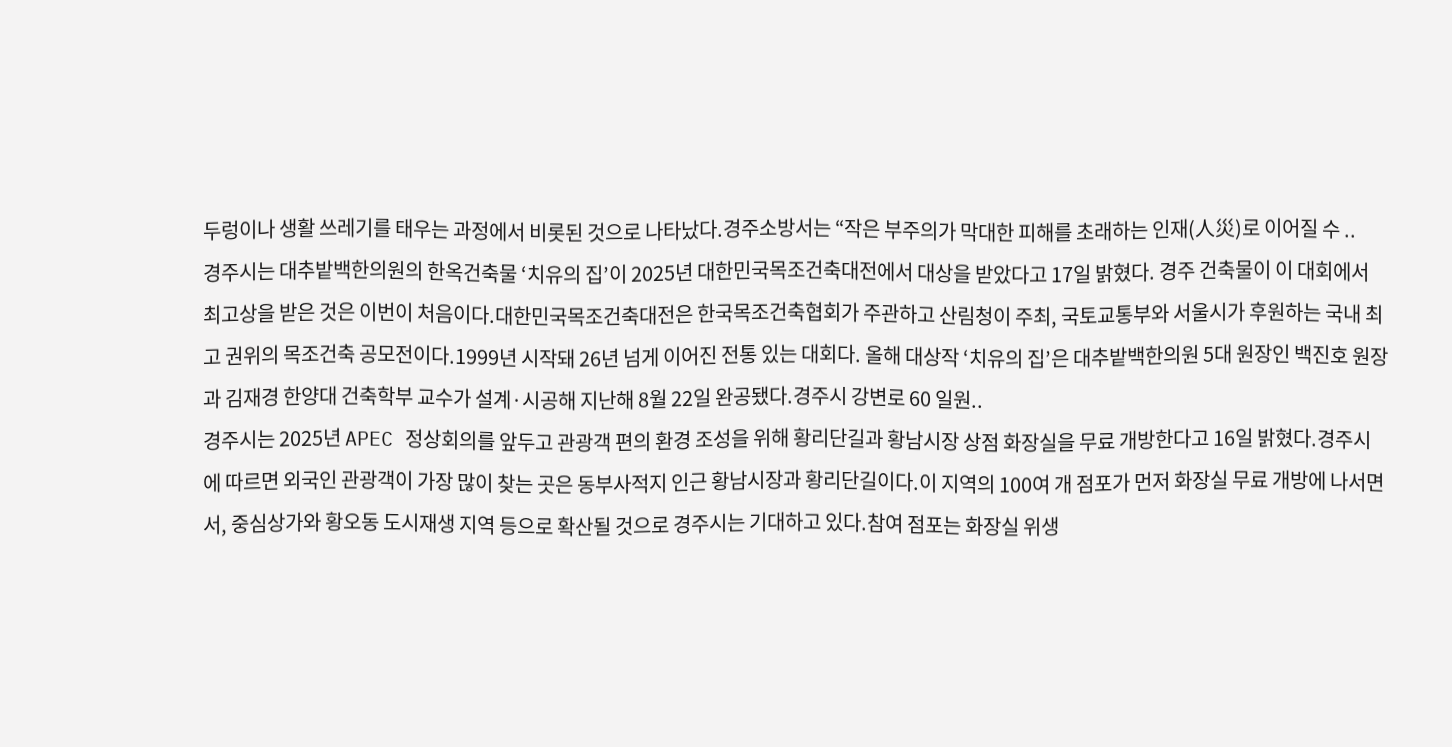두렁이나 생활 쓰레기를 태우는 과정에서 비롯된 것으로 나타났다.경주소방서는 “작은 부주의가 막대한 피해를 초래하는 인재(人災)로 이어질 수 ..
경주시는 대추밭백한의원의 한옥건축물 ‘치유의 집’이 2025년 대한민국목조건축대전에서 대상을 받았다고 17일 밝혔다. 경주 건축물이 이 대회에서 최고상을 받은 것은 이번이 처음이다.대한민국목조건축대전은 한국목조건축협회가 주관하고 산림청이 주최, 국토교통부와 서울시가 후원하는 국내 최고 권위의 목조건축 공모전이다.1999년 시작돼 26년 넘게 이어진 전통 있는 대회다. 올해 대상작 ‘치유의 집’은 대추밭백한의원 5대 원장인 백진호 원장과 김재경 한양대 건축학부 교수가 설계·시공해 지난해 8월 22일 완공됐다.경주시 강변로 60 일원..
경주시는 2025년 APEC 정상회의를 앞두고 관광객 편의 환경 조성을 위해 황리단길과 황남시장 상점 화장실을 무료 개방한다고 16일 밝혔다.경주시에 따르면 외국인 관광객이 가장 많이 찾는 곳은 동부사적지 인근 황남시장과 황리단길이다.이 지역의 100여 개 점포가 먼저 화장실 무료 개방에 나서면서, 중심상가와 황오동 도시재생 지역 등으로 확산될 것으로 경주시는 기대하고 있다.참여 점포는 화장실 위생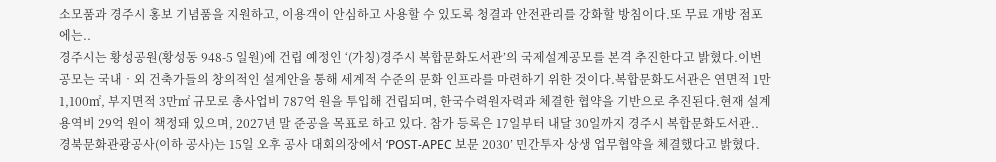소모품과 경주시 홍보 기념품을 지원하고, 이용객이 안심하고 사용할 수 있도록 청결과 안전관리를 강화할 방침이다.또 무료 개방 점포에는..
경주시는 황성공원(황성동 948-5 일원)에 건립 예정인 ‘(가칭)경주시 복합문화도서관’의 국제설계공모를 본격 추진한다고 밝혔다.이번 공모는 국내‧외 건축가들의 창의적인 설계안을 통해 세계적 수준의 문화 인프라를 마련하기 위한 것이다.복합문화도서관은 연면적 1만 1,100㎡, 부지면적 3만㎡ 규모로 총사업비 787억 원을 투입해 건립되며, 한국수력원자력과 체결한 협약을 기반으로 추진된다.현재 설계용역비 29억 원이 책정돼 있으며, 2027년 말 준공을 목표로 하고 있다. 참가 등록은 17일부터 내달 30일까지 경주시 복합문화도서관..
경북문화관광공사(이하 공사)는 15일 오후 공사 대회의장에서 ‘POST-APEC 보문 2030’ 민간투자 상생 업무협약을 체결했다고 밝혔다.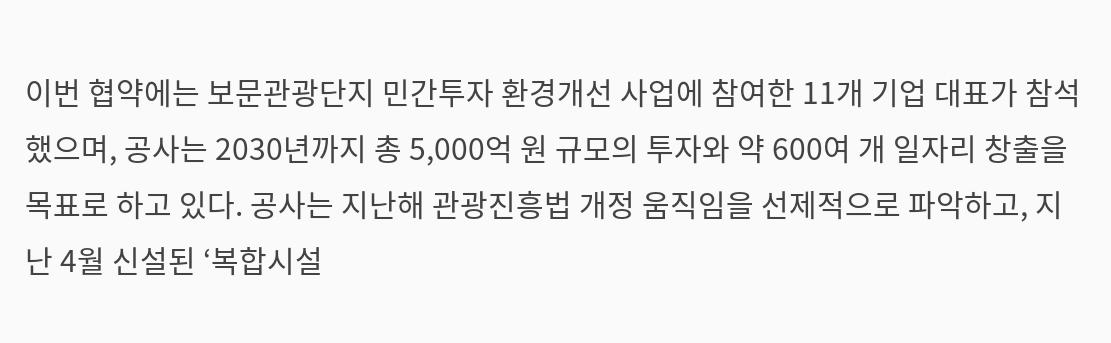이번 협약에는 보문관광단지 민간투자 환경개선 사업에 참여한 11개 기업 대표가 참석했으며, 공사는 2030년까지 총 5,000억 원 규모의 투자와 약 600여 개 일자리 창출을 목표로 하고 있다. 공사는 지난해 관광진흥법 개정 움직임을 선제적으로 파악하고, 지난 4월 신설된 ‘복합시설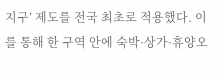지구’ 제도를 전국 최초로 적용했다. 이를 통해 한 구역 안에 숙박·상가·휴양오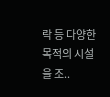락 등 다양한 목적의 시설을 조..